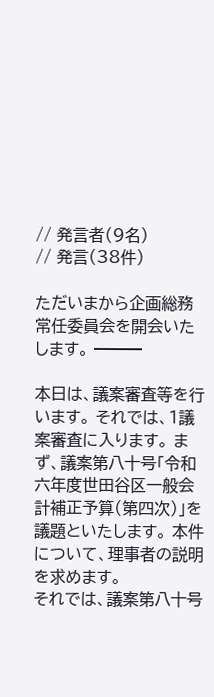// 発言者(9名)
// 発言(38件)

ただいまから企画総務常任委員会を開会いたします。 ━━━

本日は、議案審査等を行います。 それでは、1議案審査に入ります。 まず、議案第八十号「令和六年度世田谷区一般会計補正予算(第四次)」を議題といたします。 本件について、理事者の説明を求めます。
それでは、議案第八十号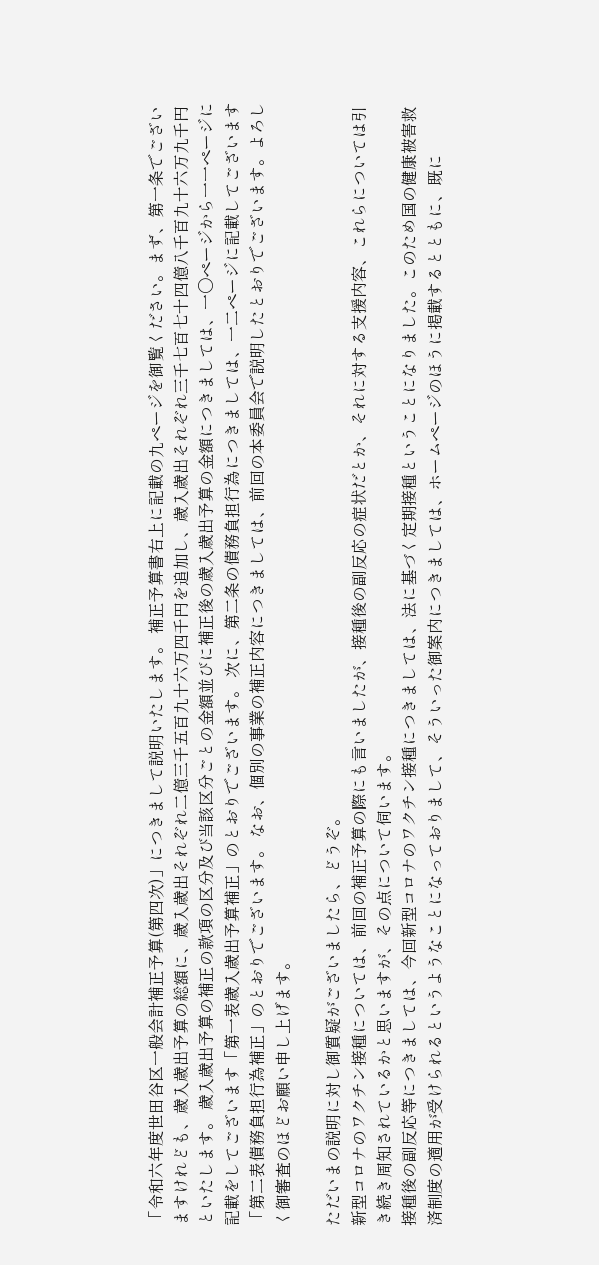「令和六年度世田谷区一般会計補正予算(第四次)」につきまして説明いたします。 補正予算書右上に記載の九ページを御覧ください。まず、第一条でございますけれども、歳入歳出予算の総額に、歳入歳出それぞれ二億三千五百九十六万四千円を追加し、歳入歳出それぞれ三千七百七十四億八千百九十六万九千円といたします。 歳入歳出予算の補正の款項の区分及び当該区分ごとの金額並びに補正後の歳入歳出予算の金額につきましては、一〇ページから一一ページに記載をしてございます「第一表歳入歳出予算補正」のとおりでございます。 次に、第二条の債務負担行為につきましては、一二ページに記載してございます「第二表債務負担行為補正」のとおりでございます。 なお、個別の事業の補正内容につきましては、前回の本委員会で説明したとおりでございます。よろしく御審査のほどお願い申し上げます。

ただいまの説明に対し御質疑がございましたら、どうぞ。
新型コロナのワクチン接種については、前回の補正予算の際にも言いましたが、接種後の副反応の症状だとか、それに対する支援内容、これらについては引き続き周知されているかと思いますが、その点について伺います。
接種後の副反応等につきましては、今回新型コロナのワクチン接種につきましては、法に基づく定期接種ということになりました。このため国の健康被害救済制度の適用が受けられるというようなことになっておりまして、そういった御案内につきましては、ホームページのほうに掲載するとともに、既に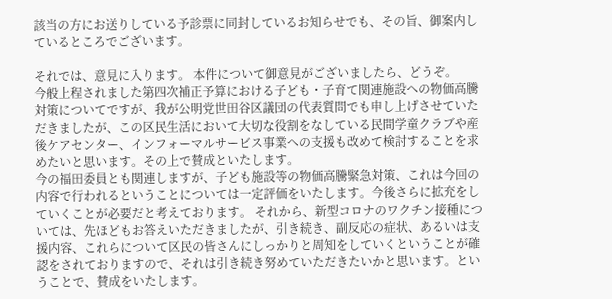該当の方にお送りしている予診票に同封しているお知らせでも、その旨、御案内しているところでございます。

それでは、意見に入ります。 本件について御意見がございましたら、どうぞ。
今般上程されました第四次補正予算における子ども・子育て関連施設への物価高騰対策についてですが、我が公明党世田谷区議団の代表質問でも申し上げさせていただきましたが、この区民生活において大切な役割をなしている民間学童クラブや産後ケアセンター、インフォーマルサービス事業への支援も改めて検討することを求めたいと思います。その上で賛成といたします。
今の福田委員とも関連しますが、子ども施設等の物価高騰緊急対策、これは今回の内容で行われるということについては一定評価をいたします。今後さらに拡充をしていくことが必要だと考えております。 それから、新型コロナのワクチン接種については、先ほどもお答えいただきましたが、引き続き、副反応の症状、あるいは支援内容、これらについて区民の皆さんにしっかりと周知をしていくということが確認をされておりますので、それは引き続き努めていただきたいかと思います。ということで、賛成をいたします。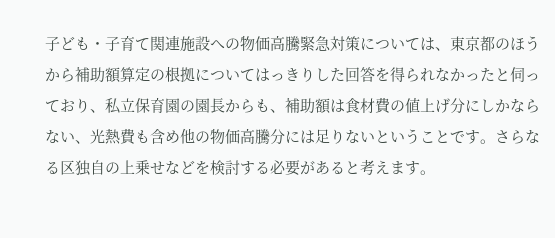子ども・子育て関連施設への物価高騰緊急対策については、東京都のほうから補助額算定の根拠についてはっきりした回答を得られなかったと伺っており、私立保育園の園長からも、補助額は食材費の値上げ分にしかならない、光熱費も含め他の物価高騰分には足りないということです。さらなる区独自の上乗せなどを検討する必要があると考えます。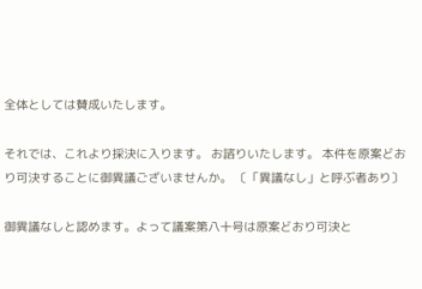全体としては賛成いたします。

それでは、これより採決に入ります。 お諮りいたします。 本件を原案どおり可決することに御異議ございませんか。 〔「異議なし」と呼ぶ者あり〕

御異議なしと認めます。よって議案第八十号は原案どおり可決と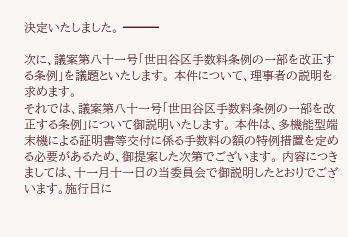決定いたしました。 ━━━

次に、議案第八十一号「世田谷区手数料条例の一部を改正する条例」を議題といたします。 本件について、理事者の説明を求めます。
それでは、議案第八十一号「世田谷区手数料条例の一部を改正する条例」について御説明いたします。 本件は、多機能型端末機による証明書等交付に係る手数料の額の特例措置を定める必要があるため、御提案した次第でございます。 内容につきましては、十一月十一日の当委員会で御説明したとおりでございます。施行日に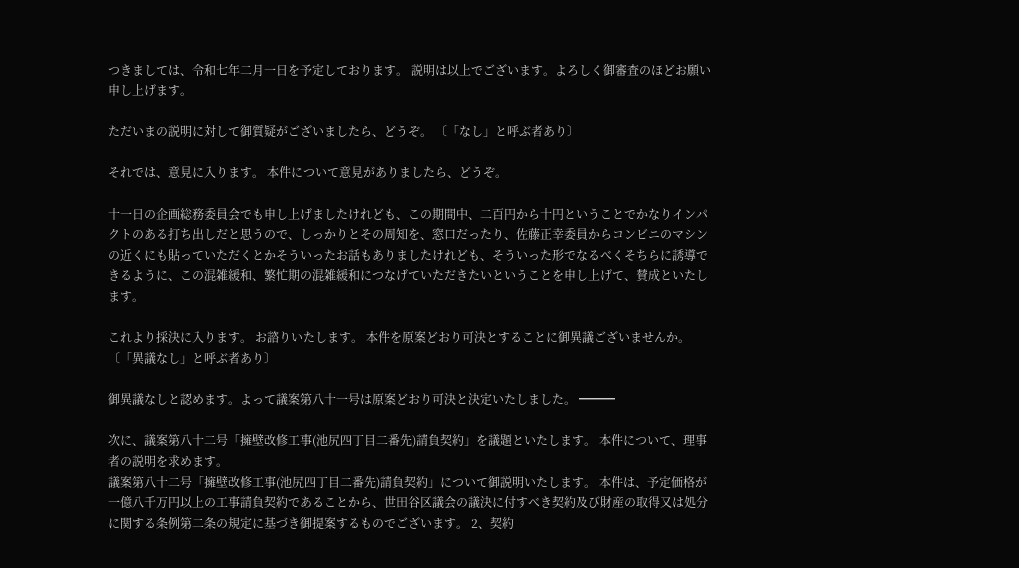つきましては、令和七年二月一日を予定しております。 説明は以上でございます。よろしく御審査のほどお願い申し上げます。

ただいまの説明に対して御質疑がございましたら、どうぞ。 〔「なし」と呼ぶ者あり〕

それでは、意見に入ります。 本件について意見がありましたら、どうぞ。

十一日の企画総務委員会でも申し上げましたけれども、この期間中、二百円から十円ということでかなりインパクトのある打ち出しだと思うので、しっかりとその周知を、窓口だったり、佐藤正幸委員からコンビニのマシンの近くにも貼っていただくとかそういったお話もありましたけれども、そういった形でなるべくそちらに誘導できるように、この混雑緩和、繁忙期の混雑緩和につなげていただきたいということを申し上げて、賛成といたします。

これより採決に入ります。 お諮りいたします。 本件を原案どおり可決とすることに御異議ございませんか。 〔「異議なし」と呼ぶ者あり〕

御異議なしと認めます。よって議案第八十一号は原案どおり可決と決定いたしました。 ━━━

次に、議案第八十二号「擁壁改修工事(池尻四丁目二番先)請負契約」を議題といたします。 本件について、理事者の説明を求めます。
議案第八十二号「擁壁改修工事(池尻四丁目二番先)請負契約」について御説明いたします。 本件は、予定価格が一億八千万円以上の工事請負契約であることから、世田谷区議会の議決に付すべき契約及び財産の取得又は処分に関する条例第二条の規定に基づき御提案するものでございます。 2、契約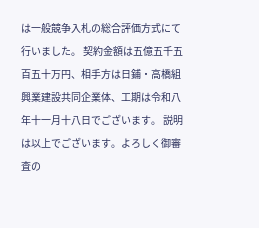は一般競争入札の総合評価方式にて行いました。 契約金額は五億五千五百五十万円、相手方は日鋪・高橋組興業建設共同企業体、工期は令和八年十一月十八日でございます。 説明は以上でございます。よろしく御審査の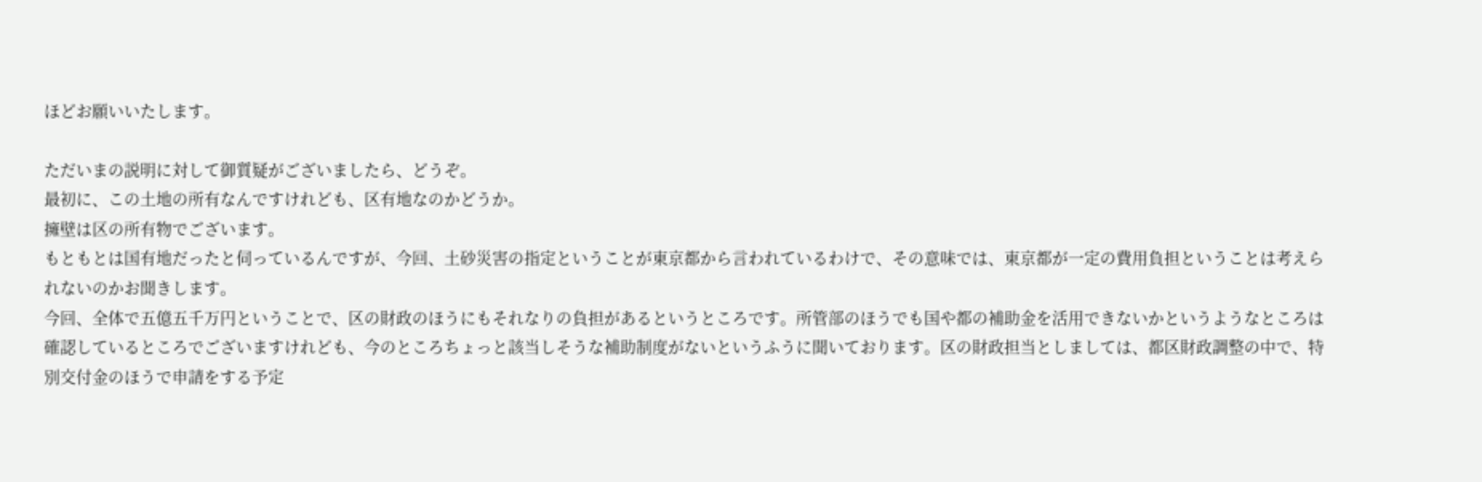ほどお願いいたします。

ただいまの説明に対して御質疑がございましたら、どうぞ。
最初に、この土地の所有なんですけれども、区有地なのかどうか。
擁壁は区の所有物でございます。
もともとは国有地だったと伺っているんですが、今回、土砂災害の指定ということが東京都から言われているわけで、その意味では、東京都が一定の費用負担ということは考えられないのかお聞きします。
今回、全体で五億五千万円ということで、区の財政のほうにもそれなりの負担があるというところです。所管部のほうでも国や都の補助金を活用できないかというようなところは確認しているところでございますけれども、今のところちょっと該当しそうな補助制度がないというふうに聞いております。区の財政担当としましては、都区財政調整の中で、特別交付金のほうで申請をする予定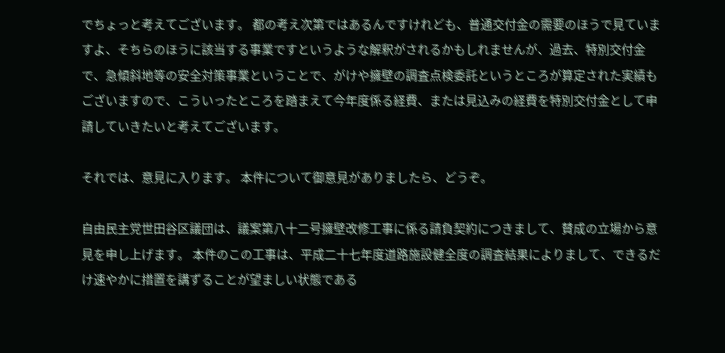でちょっと考えてございます。 都の考え次第ではあるんですけれども、普通交付金の需要のほうで見ていますよ、そちらのほうに該当する事業ですというような解釈がされるかもしれませんが、過去、特別交付金で、急傾斜地等の安全対策事業ということで、がけや擁壁の調査点検委託というところが算定された実績もございますので、こういったところを踏まえて今年度係る経費、または見込みの経費を特別交付金として申請していきたいと考えてございます。

それでは、意見に入ります。 本件について御意見がありましたら、どうぞ。

自由民主党世田谷区議団は、議案第八十二号擁壁改修工事に係る請負契約につきまして、賛成の立場から意見を申し上げます。 本件のこの工事は、平成二十七年度道路施設健全度の調査結果によりまして、できるだけ速やかに措置を講ずることが望ましい状態である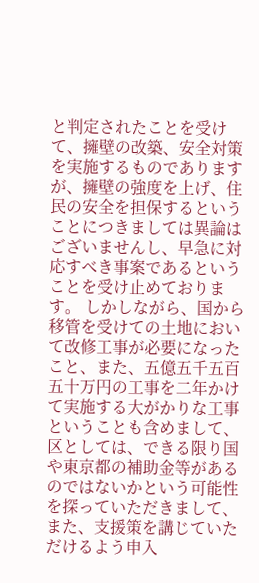と判定されたことを受けて、擁壁の改築、安全対策を実施するものでありますが、擁壁の強度を上げ、住民の安全を担保するということにつきましては異論はございませんし、早急に対応すべき事案であるということを受け止めております。 しかしながら、国から移管を受けての土地において改修工事が必要になったこと、また、五億五千五百五十万円の工事を二年かけて実施する大がかりな工事ということも含めまして、区としては、できる限り国や東京都の補助金等があるのではないかという可能性を探っていただきまして、また、支援策を講じていただけるよう申入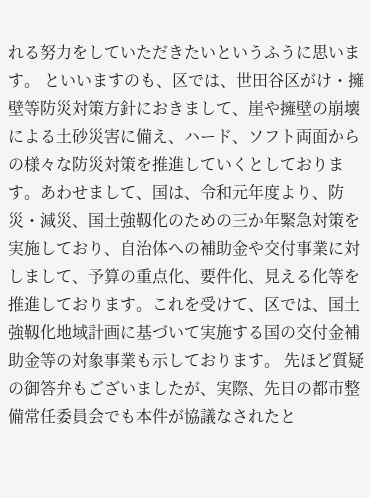れる努力をしていただきたいというふうに思います。 といいますのも、区では、世田谷区がけ・擁壁等防災対策方針におきまして、崖や擁壁の崩壊による土砂災害に備え、ハード、ソフト両面からの様々な防災対策を推進していくとしております。あわせまして、国は、令和元年度より、防災・減災、国土強靱化のための三か年緊急対策を実施しており、自治体への補助金や交付事業に対しまして、予算の重点化、要件化、見える化等を推進しております。これを受けて、区では、国土強靱化地域計画に基づいて実施する国の交付金補助金等の対象事業も示しております。 先ほど質疑の御答弁もございましたが、実際、先日の都市整備常任委員会でも本件が協議なされたと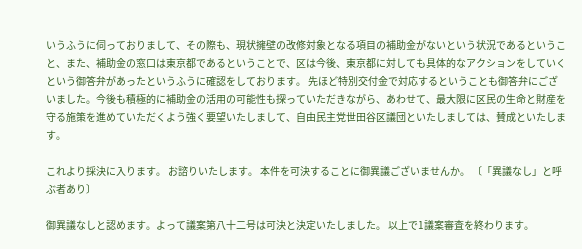いうふうに伺っておりまして、その際も、現状擁壁の改修対象となる項目の補助金がないという状況であるということ、また、補助金の窓口は東京都であるということで、区は今後、東京都に対しても具体的なアクションをしていくという御答弁があったというふうに確認をしております。 先ほど特別交付金で対応するということも御答弁にございました。今後も積極的に補助金の活用の可能性も探っていただきながら、あわせて、最大限に区民の生命と財産を守る施策を進めていただくよう強く要望いたしまして、自由民主党世田谷区議団といたしましては、賛成といたします。

これより採決に入ります。 お諮りいたします。 本件を可決することに御異議ございませんか。 〔「異議なし」と呼ぶ者あり〕

御異議なしと認めます。よって議案第八十二号は可決と決定いたしました。 以上で1議案審査を終わります。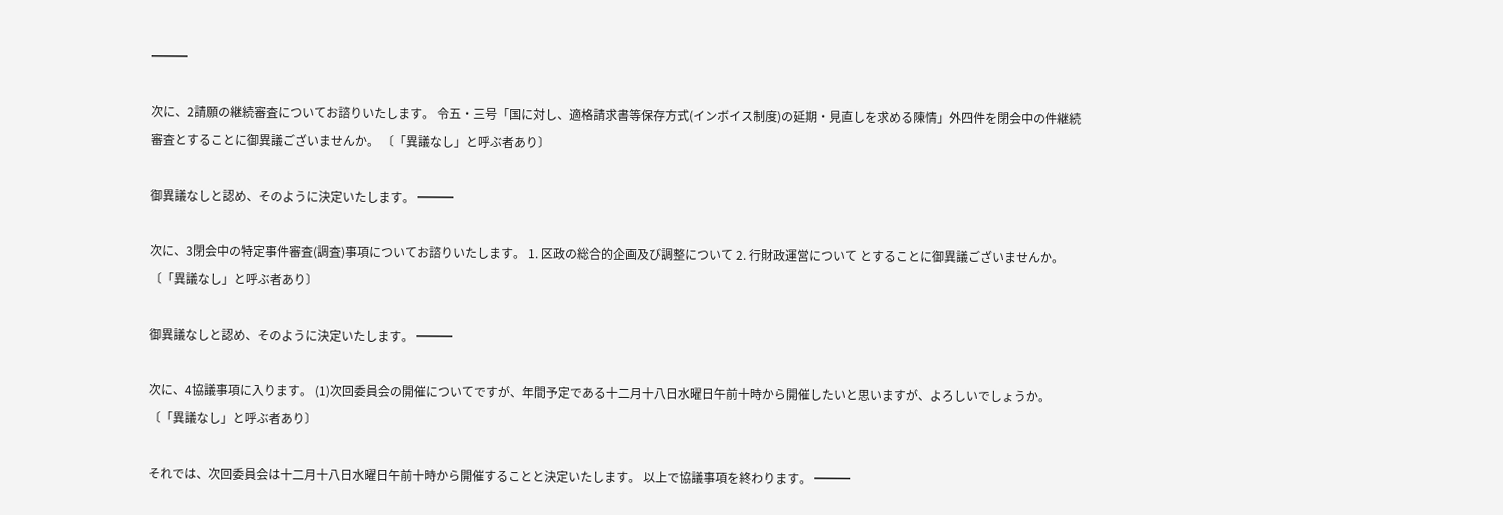━━━

次に、2請願の継続審査についてお諮りいたします。 令五・三号「国に対し、適格請求書等保存方式(インボイス制度)の延期・見直しを求める陳情」外四件を閉会中の件継続審査とすることに御異議ございませんか。 〔「異議なし」と呼ぶ者あり〕

御異議なしと認め、そのように決定いたします。 ━━━

次に、3閉会中の特定事件審査(調査)事項についてお諮りいたします。 1. 区政の総合的企画及び調整について 2. 行財政運営について とすることに御異議ございませんか。 〔「異議なし」と呼ぶ者あり〕

御異議なしと認め、そのように決定いたします。 ━━━

次に、4協議事項に入ります。 (1)次回委員会の開催についてですが、年間予定である十二月十八日水曜日午前十時から開催したいと思いますが、よろしいでしょうか。 〔「異議なし」と呼ぶ者あり〕

それでは、次回委員会は十二月十八日水曜日午前十時から開催することと決定いたします。 以上で協議事項を終わります。 ━━━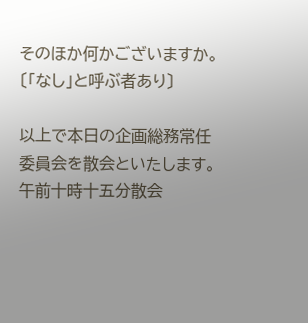そのほか何かございますか。 〔「なし」と呼ぶ者あり〕

以上で本日の企画総務常任委員会を散会といたします。 午前十時十五分散会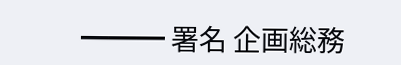━━━ 署名 企画総務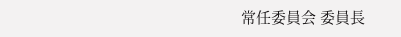常任委員会 委員長